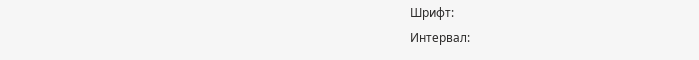Шрифт:
Интервал: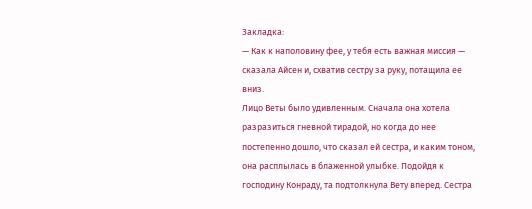Закладка:
— Как к наполовину фее, у тебя есть важная миссия — сказала Айсен и, схватив сестру за руку, потащила ее вниз.
Лицо Веты было удивленным. Сначала она хотела разразиться гневной тирадой, но когда до нее постепенно дошло, что сказал ей сестра, и каким тоном, она расплылась в блаженной улыбке. Подойдя к господину Конраду, та подтолкнула Вету вперед. Сестра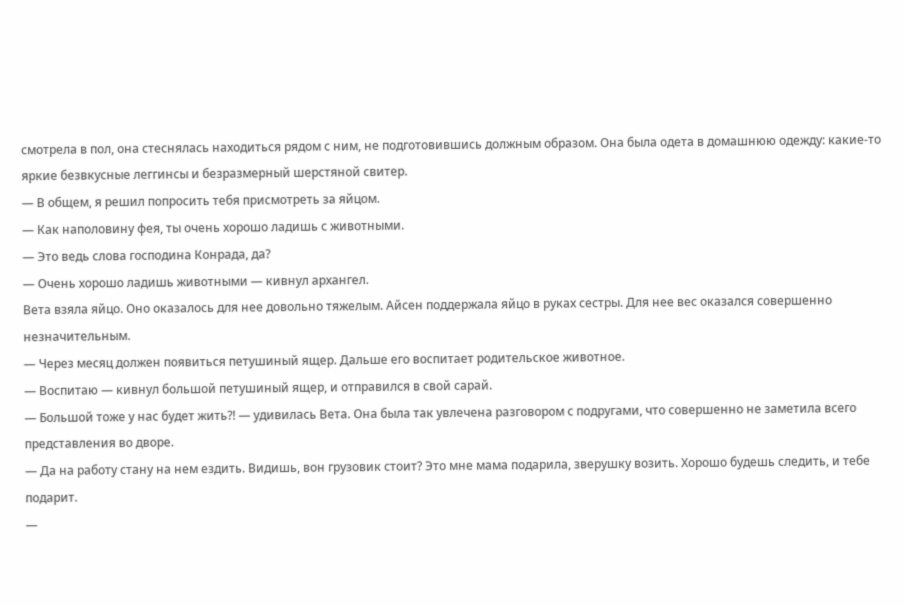смотрела в пол, она стеснялась находиться рядом с ним, не подготовившись должным образом. Она была одета в домашнюю одежду: какие-то яркие безвкусные леггинсы и безразмерный шерстяной свитер.
— В общем, я решил попросить тебя присмотреть за яйцом.
— Как наполовину фея, ты очень хорошо ладишь с животными.
— Это ведь слова господина Конрада, да?
— Очень хорошо ладишь животными — кивнул архангел.
Вета взяла яйцо. Оно оказалось для нее довольно тяжелым. Айсен поддержала яйцо в руках сестры. Для нее вес оказался совершенно незначительным.
— Через месяц должен появиться петушиный ящер. Дальше его воспитает родительское животное.
— Воспитаю — кивнул большой петушиный ящер, и отправился в свой сарай.
— Большой тоже у нас будет жить?! — удивилась Вета. Она была так увлечена разговором с подругами, что совершенно не заметила всего представления во дворе.
— Да на работу стану на нем ездить. Видишь, вон грузовик стоит? Это мне мама подарила, зверушку возить. Хорошо будешь следить, и тебе подарит.
—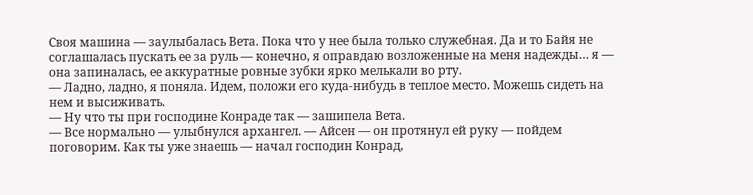Своя машина — заулыбалась Вета. Пока что у нее была только служебная. Да и то Байя не соглашалась пускать ее за руль — конечно, я оправдаю возложенные на меня надежды… я — она запиналась, ее аккуратные ровные зубки ярко мелькали во рту.
— Ладно, ладно, я поняла. Идем, положи его куда-нибудь в теплое место. Можешь сидеть на нем и высиживать.
— Ну что ты при господине Конраде так — зашипела Вета.
— Все нормально — улыбнулся архангел. — Айсен — он протянул ей руку — пойдем поговорим. Как ты уже знаешь — начал господин Конрад,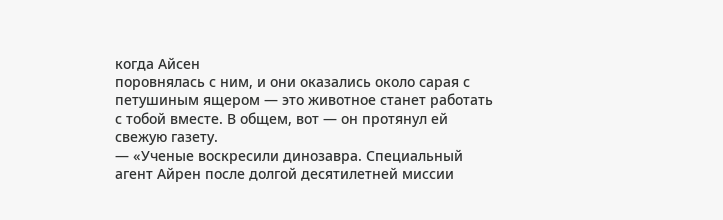когда Айсен
поровнялась с ним, и они оказались около сарая с петушиным ящером — это животное станет работать с тобой вместе. В общем, вот — он протянул ей свежую газету.
— «Ученые воскресили динозавра. Специальный агент Айрен после долгой десятилетней миссии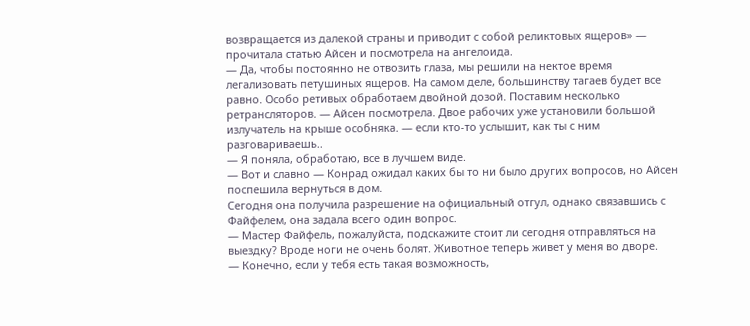возвращается из далекой страны и приводит с собой реликтовых ящеров» — прочитала статью Айсен и посмотрела на ангелоида.
— Да, чтобы постоянно не отвозить глаза, мы решили на нектое время легализовать петушиных ящеров. На самом деле, большинству тагаев будет все равно. Особо ретивых обработаем двойной дозой. Поставим несколько ретрансляторов. — Айсен посмотрела. Двое рабочих уже установили большой излучатель на крыше особняка. — если кто-то услышит, как ты с ним разговариваешь..
— Я поняла, обработаю, все в лучшем виде.
— Вот и славно — Конрад ожидал каких бы то ни было других вопросов, но Айсен поспешила вернуться в дом.
Сегодня она получила разрешение на официальный отгул, однако связавшись с Файфелем, она задала всего один вопрос.
— Мастер Файфель, пожалуйста, подскажите стоит ли сегодня отправляться на выездку? Вроде ноги не очень болят. Животное теперь живет у меня во дворе.
— Конечно, если у тебя есть такая возможность,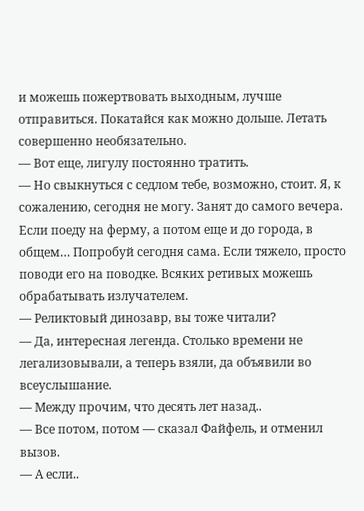и можешь пожертвовать выходным, лучше отправиться. Покатайся как можно дольше. Летать совершенно необязательно.
— Вот еще, лигулу постоянно тратить.
— Но свыкнуться с седлом тебе, возможно, стоит. Я, к сожалению, сегодня не могу. Занят до самого вечера. Если поеду на ферму, а потом еще и до города, в общем… Попробуй сегодня сама. Если тяжело, просто поводи его на поводке. Всяких ретивых можешь обрабатывать излучателем.
— Реликтовый динозавр, вы тоже читали?
— Да, интересная легенда. Столько времени не легализовывали, а теперь взяли, да объявили во всеуслышание.
— Между прочим, что десять лет назад..
— Все потом, потом — сказал Файфель, и отменил вызов.
— А если..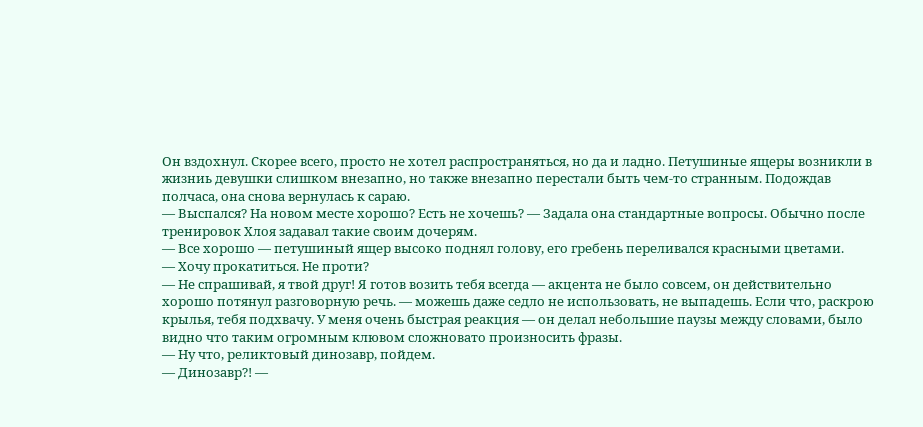Он вздохнул. Скорее всего, просто не хотел распространяться, но да и ладно. Петушиные ящеры возникли в жизниь девушки слишком внезапно, но также внезапно перестали быть чем-то странным. Подождав полчаса, она снова вернулась к сараю.
— Выспался? На новом месте хорошо? Есть не хочешь? — Задала она стандартные вопросы. Обычно после тренировок Хлоя задавал такие своим дочерям.
— Все хорошо — петушиный ящер высоко поднял голову, его гребень переливался красными цветами.
— Хочу прокатиться. Не проти?
— Не спрашивай, я твой друг! Я готов возить тебя всегда — акцента не было совсем, он действительно хорошо потянул разговорную речь. — можешь даже седло не использовать, не выпадешь. Если что, раскрою крылья, тебя подхвачу. У меня очень быстрая реакция — он делал небольшие паузы между словами, было видно что таким огромным клювом сложновато произносить фразы.
— Ну что, реликтовый динозавр, пойдем.
— Динозавр?! —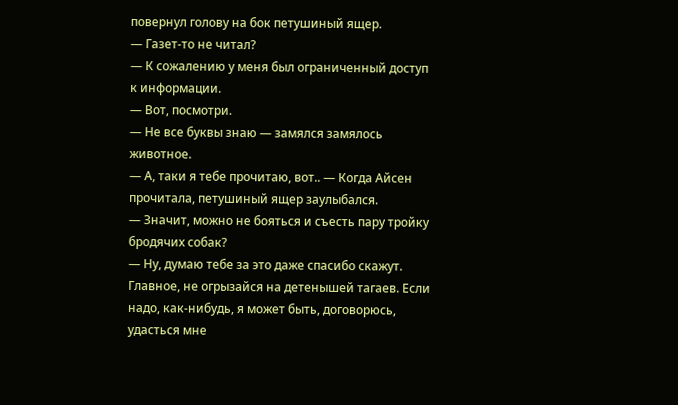повернул голову на бок петушиный ящер.
— Газет-то не читал?
— К сожалению у меня был ограниченный доступ к информации.
— Вот, посмотри.
— Не все буквы знаю — замялся замялось животное.
— А, таки я тебе прочитаю, вот.. — Когда Айсен прочитала, петушиный ящер заулыбался.
— Значит, можно не бояться и съесть пару тройку бродячих собак?
— Ну, думаю тебе за это даже спасибо скажут. Главное, не огрызайся на детенышей тагаев. Если надо, как-нибудь, я может быть, договорюсь, удасться мне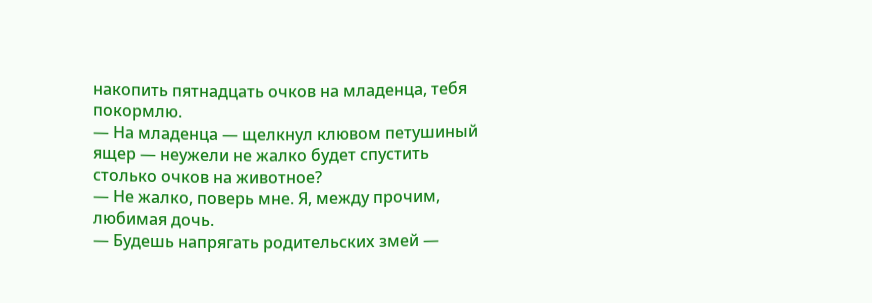накопить пятнадцать очков на младенца, тебя покормлю.
— На младенца — щелкнул клювом петушиный ящер — неужели не жалко будет спустить столько очков на животное?
— Не жалко, поверь мне. Я, между прочим, любимая дочь.
— Будешь напрягать родительских змей —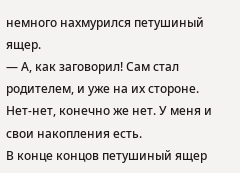немного нахмурился петушиный ящер.
— А, как заговорил! Сам стал родителем, и уже на их стороне. Нет-нет, конечно же нет. У меня и свои накопления есть.
В конце концов петушиный ящер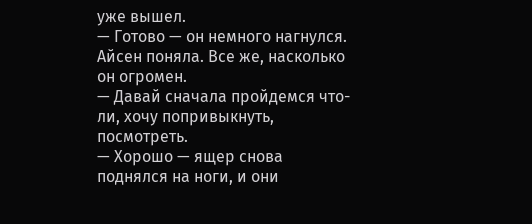уже вышел.
— Готово — он немного нагнулся. Айсен поняла. Все же, насколько он огромен.
— Давай сначала пройдемся что-ли, хочу попривыкнуть, посмотреть.
— Хорошо — ящер снова поднялся на ноги, и они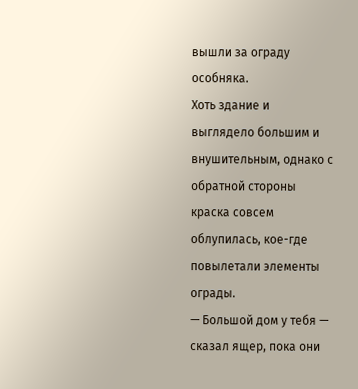вышли за ограду особняка.
Хоть здание и выглядело большим и внушительным, однако с обратной стороны краска совсем облупилась, кое-где повылетали элементы ограды.
— Большой дом у тебя — сказал ящер, пока они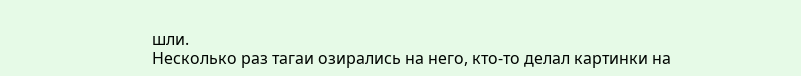шли.
Несколько раз тагаи озирались на него, кто-то делал картинки на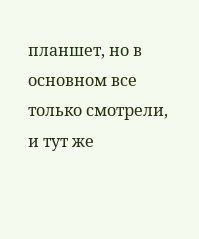планшет, но в основном все только смотрели, и тут же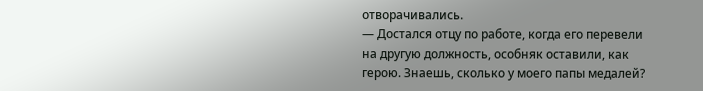отворачивались.
— Достался отцу по работе, когда его перевели на другую должность, особняк оставили, как герою. Знаешь, сколько у моего папы медалей?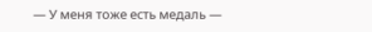— У меня тоже есть медаль —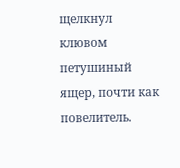щелкнул клювом петушиный ящер, почти как повелитель.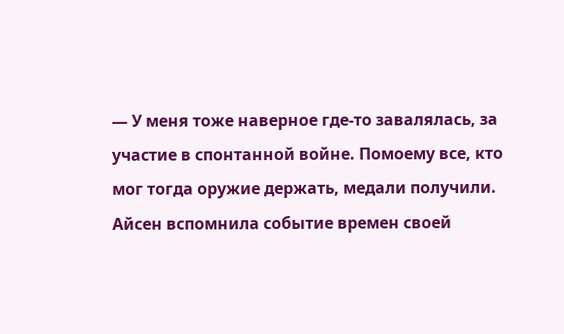— У меня тоже наверное где-то завалялась, за участие в спонтанной войне. Помоему все, кто мог тогда оружие держать, медали получили.
Айсен вспомнила событие времен своей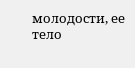молодости, ее тело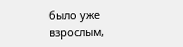было уже взрослым,